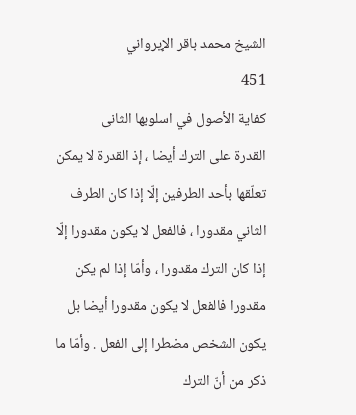الشيخ محمد باقر الإيرواني
451
كفاية الأصول في اسلوبها الثانى
القدرة على الترك أيضا ، إذ القدرة لا يمكن تعلّقها بأحد الطرفين إلّا إذا كان الطرف الثاني مقدورا ، فالفعل لا يكون مقدورا إلّا إذا كان الترك مقدورا ، وأمّا إذا لم يكن مقدورا فالفعل لا يكون مقدورا أيضا بل يكون الشخص مضطرا إلى الفعل . وأمّا ما ذكر من أنّ الترك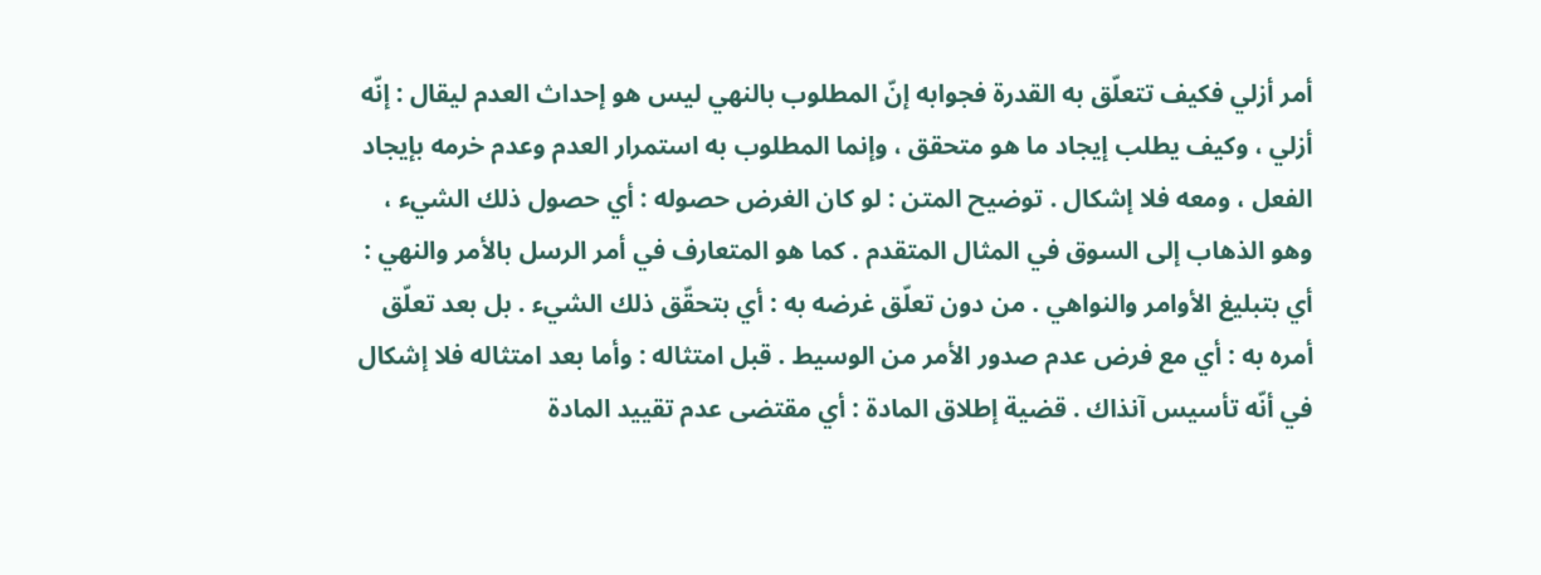أمر أزلي فكيف تتعلّق به القدرة فجوابه إنّ المطلوب بالنهي ليس هو إحداث العدم ليقال : إنّه أزلي ، وكيف يطلب إيجاد ما هو متحقق ، وإنما المطلوب به استمرار العدم وعدم خرمه بإيجاد الفعل ، ومعه فلا إشكال . توضيح المتن : لو كان الغرض حصوله : أي حصول ذلك الشيء ، وهو الذهاب إلى السوق في المثال المتقدم . كما هو المتعارف في أمر الرسل بالأمر والنهي : أي بتبليغ الأوامر والنواهي . من دون تعلّق غرضه به : أي بتحقّق ذلك الشيء . بل بعد تعلّق أمره به : أي مع فرض عدم صدور الأمر من الوسيط . قبل امتثاله : وأما بعد امتثاله فلا إشكال في أنّه تأسيس آنذاك . قضية إطلاق المادة : أي مقتضى عدم تقييد المادة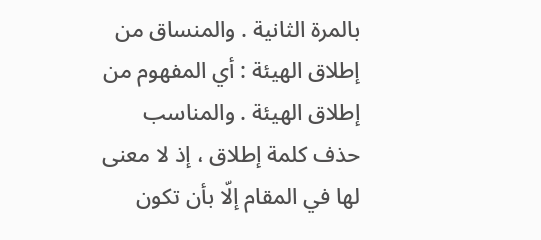بالمرة الثانية . والمنساق من إطلاق الهيئة : أي المفهوم من إطلاق الهيئة . والمناسب حذف كلمة إطلاق ، إذ لا معنى لها في المقام إلّا بأن تكون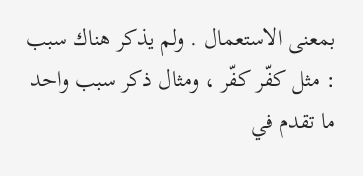بمعنى الاستعمال . ولم يذكر هناك سبب : مثل كفّر كفّر ، ومثال ذكر سبب واحد ما تقدم في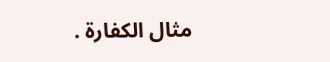مثال الكفارة .